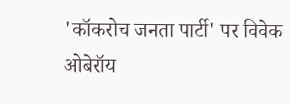'कॉकरोच जनता पार्टी' पर विवेक ओबेरॉय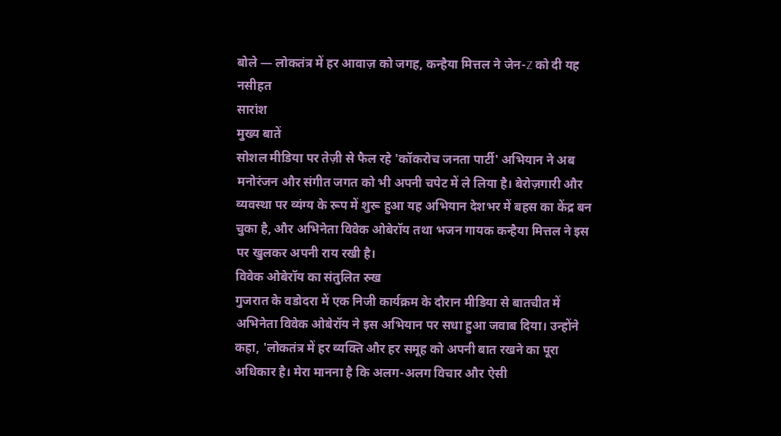बोले — लोकतंत्र में हर आवाज़ को जगह, कन्हैया मित्तल ने जेन-Z को दी यह नसीहत
सारांश
मुख्य बातें
सोशल मीडिया पर तेज़ी से फैल रहे 'कॉकरोच जनता पार्टी' अभियान ने अब मनोरंजन और संगीत जगत को भी अपनी चपेट में ले लिया है। बेरोज़गारी और व्यवस्था पर व्यंग्य के रूप में शुरू हुआ यह अभियान देशभर में बहस का केंद्र बन चुका है, और अभिनेता विवेक ओबेरॉय तथा भजन गायक कन्हैया मित्तल ने इस पर खुलकर अपनी राय रखी है।
विवेक ओबेरॉय का संतुलित रुख
गुजरात के वडोदरा में एक निजी कार्यक्रम के दौरान मीडिया से बातचीत में अभिनेता विवेक ओबेरॉय ने इस अभियान पर सधा हुआ जवाब दिया। उन्होंने कहा, 'लोकतंत्र में हर व्यक्ति और हर समूह को अपनी बात रखने का पूरा अधिकार है। मेरा मानना है कि अलग-अलग विचार और ऐसी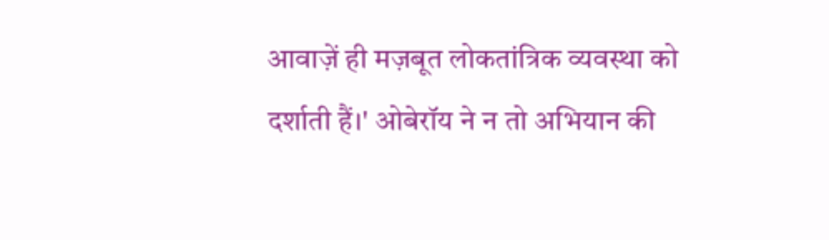आवाज़ें ही मज़बूत लोकतांत्रिक व्यवस्था को दर्शाती हैं।' ओबेरॉय ने न तो अभियान की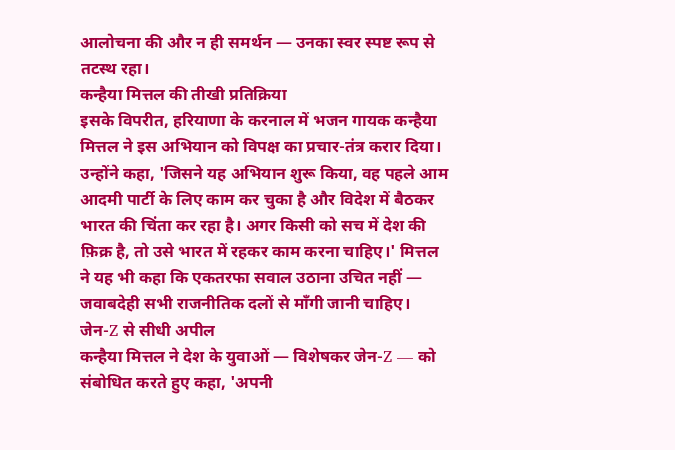आलोचना की और न ही समर्थन — उनका स्वर स्पष्ट रूप से तटस्थ रहा।
कन्हैया मित्तल की तीखी प्रतिक्रिया
इसके विपरीत, हरियाणा के करनाल में भजन गायक कन्हैया मित्तल ने इस अभियान को विपक्ष का प्रचार-तंत्र करार दिया। उन्होंने कहा, 'जिसने यह अभियान शुरू किया, वह पहले आम आदमी पार्टी के लिए काम कर चुका है और विदेश में बैठकर भारत की चिंता कर रहा है। अगर किसी को सच में देश की फ़िक्र है, तो उसे भारत में रहकर काम करना चाहिए।' मित्तल ने यह भी कहा कि एकतरफा सवाल उठाना उचित नहीं — जवाबदेही सभी राजनीतिक दलों से माँगी जानी चाहिए।
जेन-Z से सीधी अपील
कन्हैया मित्तल ने देश के युवाओं — विशेषकर जेन-Z — को संबोधित करते हुए कहा, 'अपनी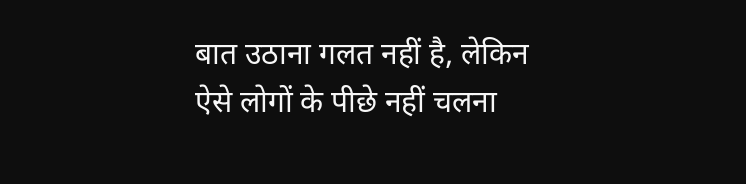बात उठाना गलत नहीं है, लेकिन ऐसे लोगों के पीछे नहीं चलना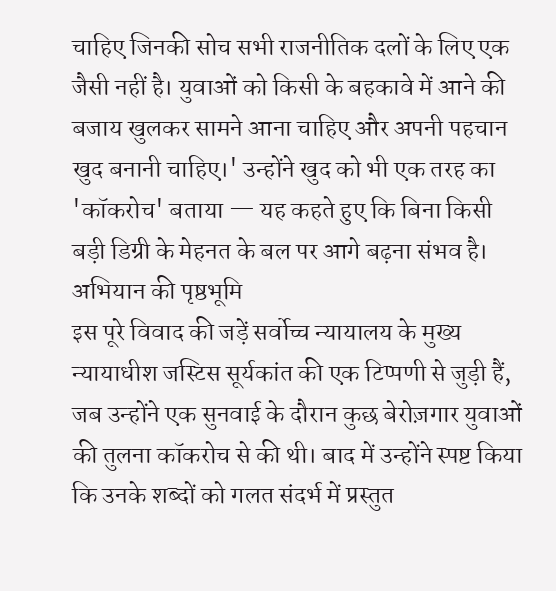चाहिए जिनकी सोच सभी राजनीतिक दलों के लिए एक जैसी नहीं है। युवाओं को किसी के बहकावे में आने की बजाय खुलकर सामने आना चाहिए और अपनी पहचान खुद बनानी चाहिए।' उन्होंने खुद को भी एक तरह का 'कॉकरोच' बताया — यह कहते हुए कि बिना किसी बड़ी डिग्री के मेहनत के बल पर आगे बढ़ना संभव है।
अभियान की पृष्ठभूमि
इस पूरे विवाद की जड़ें सर्वोच्च न्यायालय के मुख्य न्यायाधीश जस्टिस सूर्यकांत की एक टिप्पणी से जुड़ी हैं, जब उन्होंने एक सुनवाई के दौरान कुछ बेरोज़गार युवाओं की तुलना कॉकरोच से की थी। बाद में उन्होंने स्पष्ट किया कि उनके शब्दों को गलत संदर्भ में प्रस्तुत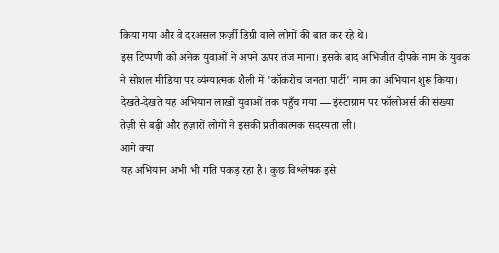किया गया और वे दरअसल फ़र्ज़ी डिग्री वाले लोगों की बात कर रहे थे।
इस टिप्पणी को अनेक युवाओं ने अपने ऊपर तंज माना। इसके बाद अभिजीत दीपके नाम के युवक ने सोशल मीडिया पर व्यंग्यात्मक शैली में 'कॉकरोच जनता पार्टी' नाम का अभियान शुरू किया। देखते-देखते यह अभियान लाखों युवाओं तक पहुँच गया — इंस्टाग्राम पर फॉलोअर्स की संख्या तेज़ी से बढ़ी और हज़ारों लोगों ने इसकी प्रतीकात्मक सदस्यता ली।
आगे क्या
यह अभियान अभी भी गति पकड़ रहा है। कुछ विश्लेषक इसे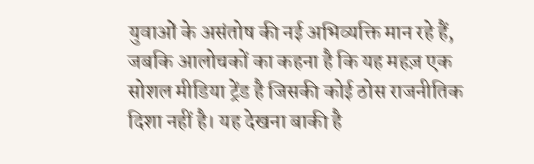युवाओं के असंतोष की नई अभिव्यक्ति मान रहे हैं, जबकि आलोचकों का कहना है कि यह महज़ एक सोशल मीडिया ट्रेंड है जिसकी कोई ठोस राजनीतिक दिशा नहीं है। यह देखना बाकी है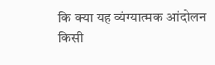कि क्या यह व्यंग्यात्मक आंदोलन किसी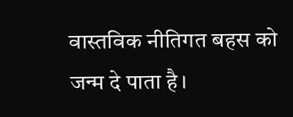वास्तविक नीतिगत बहस को जन्म दे पाता है।